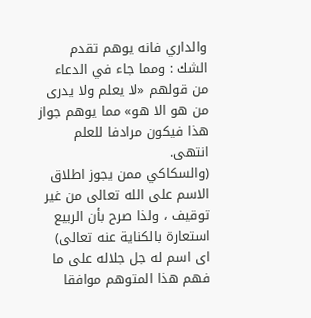والداري فانه يوهم تقدم الشك : ومما جاء في الدعاء من قولهم «لا يعلم ولا يدرى من هو الا هو» مما يوهم جواز هذا فيكون مرادفا للعلم انتهى.
(والسكاكي ممن يجوز اطلاق الاسم على الله تعالى من غير توقيف ، ولذا صرح بأن الربيع استعارة بالكناية عنه تعالى) اى اسم له جل جلاله على ما فهم هذا المتوهم موافقا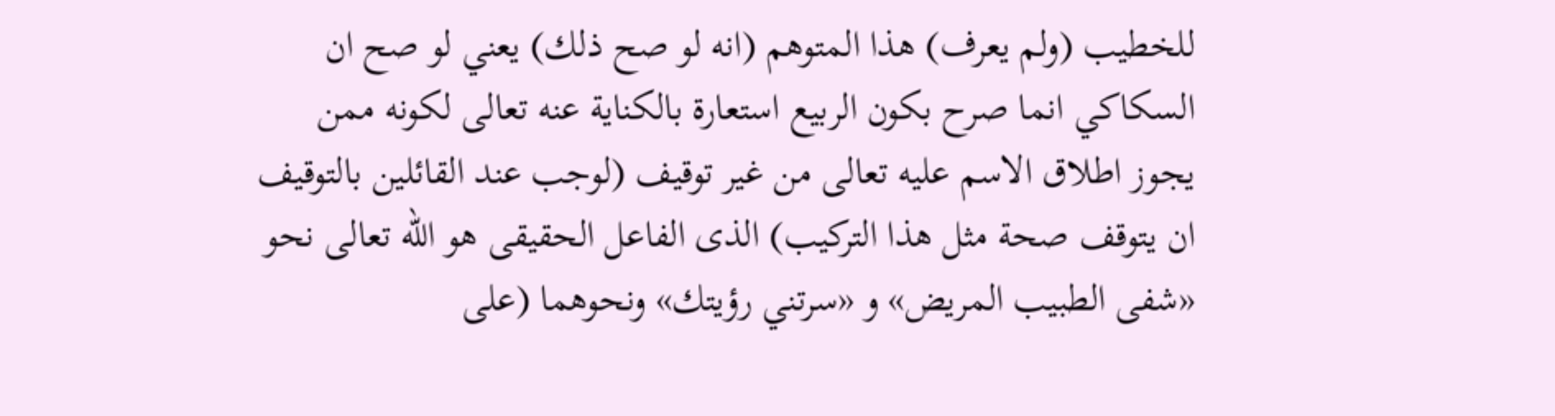للخطيب (ولم يعرف) هذا المتوهم (انه لو صح ذلك) يعني لو صح ان السكاكي انما صرح بكون الربيع استعارة بالكناية عنه تعالى لكونه ممن يجوز اطلاق الاسم عليه تعالى من غير توقيف (لوجب عند القائلين بالتوقيف ان يتوقف صحة مثل هذا التركيب) الذى الفاعل الحقيقى هو الله تعالى نحو «شفى الطبيب المريض» و «سرتني رؤيتك» ونحوهما (على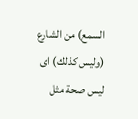السمع) من الشارع (وليس كذلك) اى ليس صحة مثل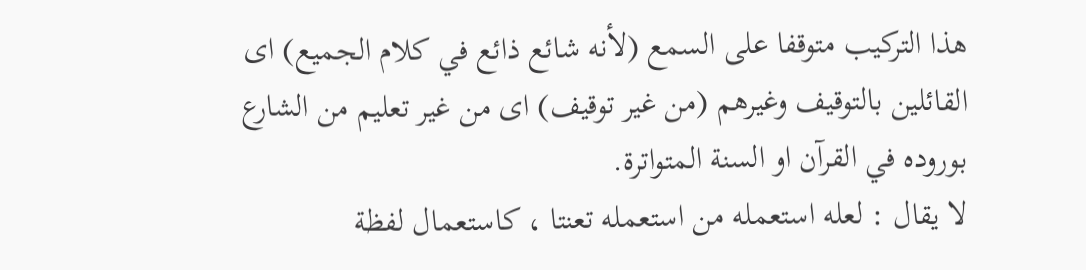هذا التركيب متوقفا على السمع (لأنه شائع ذائع في كلام الجميع) اى القائلين بالتوقيف وغيرهم (من غير توقيف) اى من غير تعليم من الشارع بوروده في القرآن او السنة المتواترة.
لا يقال : لعله استعمله من استعمله تعنتا ، كاستعمال لفظة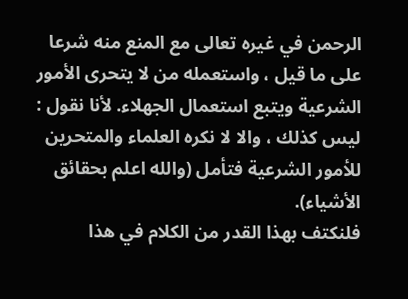الرحمن في غيره تعالى مع المنع منه شرعا على ما قيل ، واستعمله من لا يتحرى الأمور الشرعية ويتبع استعمال الجهلاء. لأنا نقول : ليس كذلك ، والا لا نكره العلماء والمتحرين للأمور الشرعية فتأمل (والله اعلم بحقائق الأشياء).
فلنكتف بهذا القدر من الكلام في هذا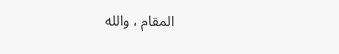المقام ، والله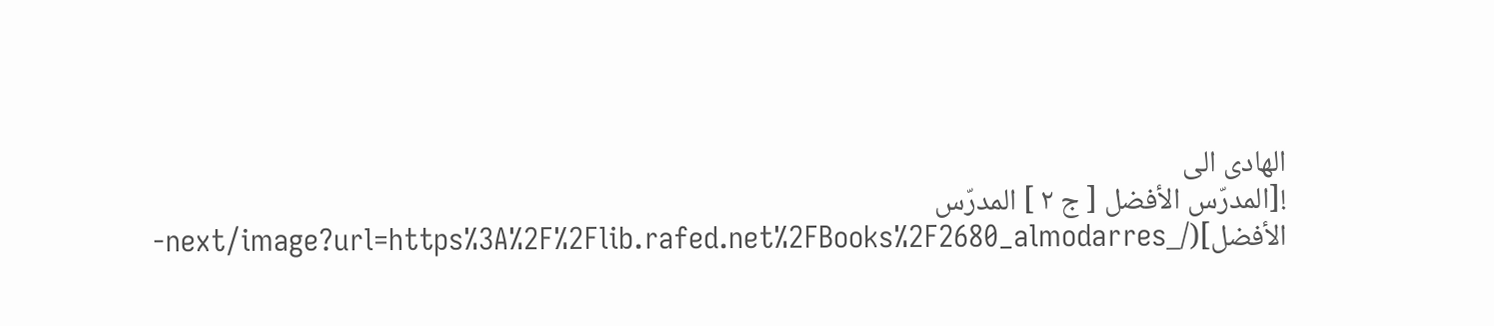الهادى الى
![المدرّس الأفضل [ ج ٢ ] المدرّس الأفضل](/_next/image?url=https%3A%2F%2Flib.rafed.net%2FBooks%2F2680_almodarres-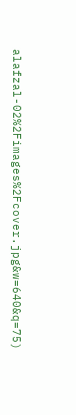alafzal-02%2Fimages%2Fcover.jpg&w=640&q=75)